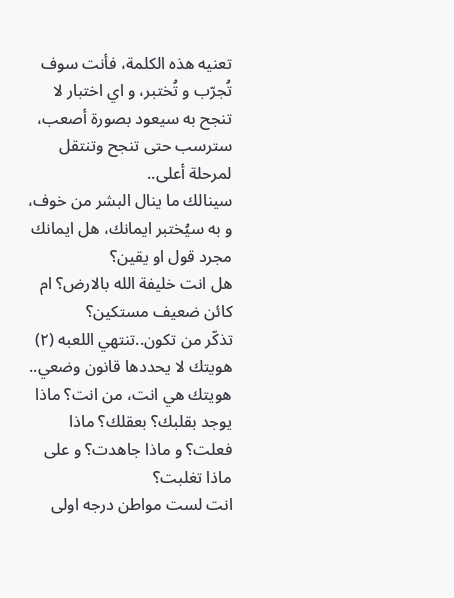تعنيه هذه الكلمة، فأنت سوف تُجرّب و تُختبر، و اي اختبار لا تنجح به سيعود بصورة أصعب، سترسب حتى تنجح وتنتقل لمرحلة أعلى..
سينالك ما ينال البشر من خوف، و به سيُختبر ايمانك، هل ايمانك مجرد قول او يقين؟
هل انت خليفة الله بالارض؟ ام كائن ضعيف مستكين؟
تذكّر من تكون..تنتهي اللعبه (٢)
هويتك لا يحددها قانون وضعي..
هويتك هي انت، من انت؟ ماذا يوجد بقلبك؟ بعقلك؟ ماذا فعلت؟ و ماذا جاهدت؟ و على ماذا تغلبت؟
انت لست مواطن درجه اولى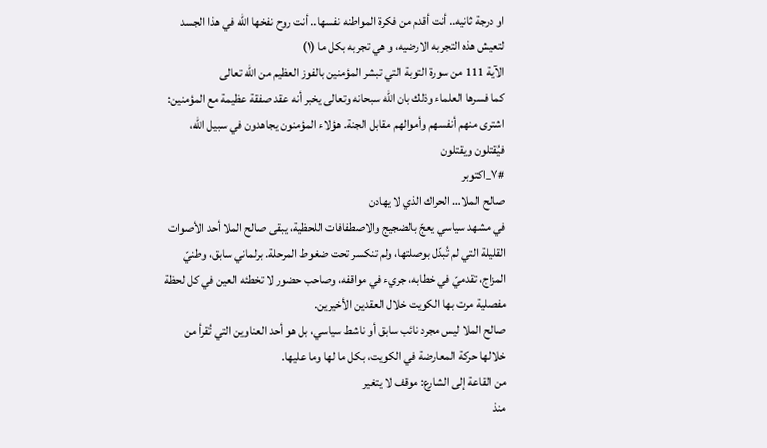او درجة ثانيه.. أنت أقدم من فكرة المواطنه نفسها.. أنت روح نفخها الله في هذا الجسد لتعيش هذه التجربه الارضيه، و هي تجربه بكل ما (١)
الآية 111 من سورة التوبة التي تبشر المؤمنين بالفوز العظيم من الله تعالى
كما فسرها العلماء وذلك بان الله سبحانه وتعالى يخبر أنه عقد صفقة عظيمة مع المؤمنين: اشترى منهم أنفسهم وأموالهم مقابل الجنة. هؤلاء المؤمنون يجاهدون في سبيل الله، فيُقتلون ويقتلون
#٧_اكتوبر
صالح الملا… الحراك الذي لا يهادن
في مشهد سياسي يعجّ بالضجيج والاصطفافات اللحظية، يبقى صالح الملا أحد الأصوات القليلة التي لم تُبدّل بوصلتها، ولم تنكسر تحت ضغوط المرحلة. برلماني سابق، وطنيّ المزاج، تقدميّ في خطابه، جريء في مواقفه، وصاحب حضور لا تخطئه العين في كل لحظة مفصلية مرت بها الكويت خلال العقدين الأخيرين.
صالح الملا ليس مجرد نائب سابق أو ناشط سياسي، بل هو أحد العناوين التي تُقرأ من خلالها حركة المعارضة في الكويت، بكل ما لها وما عليها.
من القاعة إلى الشارع: موقف لا يتغير
منذ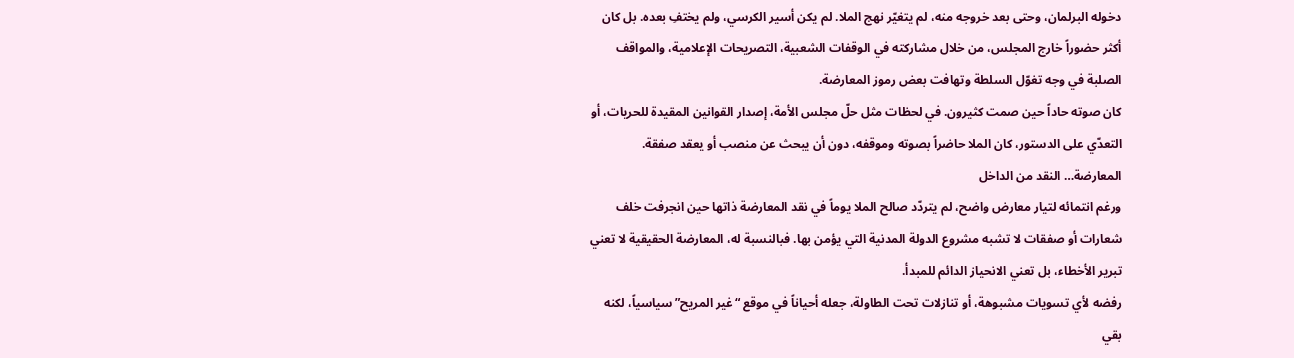دخوله البرلمان، وحتى بعد خروجه منه، لم يتغيّر نهج الملا. لم يكن أسير الكرسي، ولم يختفِ بعده. بل كان أكثر حضوراً خارج المجلس، من خلال مشاركته في الوقفات الشعبية، التصريحات الإعلامية، والمواقف الصلبة في وجه تغوّل السلطة وتهافت بعض رموز المعارضة.
كان صوته حاداً حين صمت كثيرون. في لحظات مثل حلّ مجلس الأمة، إصدار القوانين المقيدة للحريات، أو التعدّي على الدستور، كان الملا حاضراً بصوته وموقفه، دون أن يبحث عن منصب أو يعقد صفقة.
المعارضة… النقد من الداخل
ورغم انتمائه لتيار معارض واضح، لم يتردّد صالح الملا يوماً في نقد المعارضة ذاتها حين انجرفت خلف شعارات أو صفقات لا تشبه مشروع الدولة المدنية التي يؤمن بها. فبالنسبة له، المعارضة الحقيقية لا تعني تبرير الأخطاء، بل تعني الانحياز الدائم للمبدأ.
رفضه لأي تسويات مشبوهة، أو تنازلات تحت الطاولة، جعله أحياناً في موقع “غير المريح” سياسياً، لكنه بقي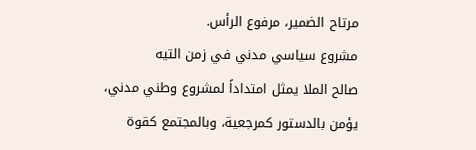مرتاح الضمير، مرفوع الرأس.
مشروع سياسي مدني في زمن التيه
صالح الملا يمثل امتداداً لمشروع وطني مدني، يؤمن بالدستور كمرجعية، وبالمجتمع كقوة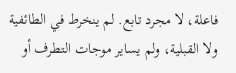فاعلة، لا مجرد تابع. لم ينخرط في الطائفية ولا القبلية، ولم يساير موجات التطرف أو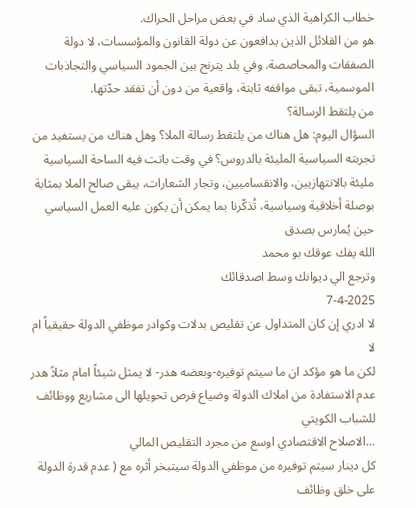خطاب الكراهية الذي ساد في بعض مراحل الحراك.
هو من القلائل الذين يدافعون عن دولة القانون والمؤسسات، لا دولة الصفقات والمحاصصة. وفي بلد يترنح بين الجمود السياسي والتجاذبات الموسمية، تبقى مواقفه ثابتة، واقعية من دون أن تفقد حدّتها.
من يلتقط الرسالة؟
السؤال اليوم: هل هناك من يلتقط رسالة الملا؟ وهل هناك من يستفيد من تجربته السياسية المليئة بالدروس؟ في وقت باتت فيه الساحة السياسية مليئة بالانتهازيين، والانقساميين، وتجار الشعارات، يبقى صالح الملا بمثابة بوصلة أخلاقية وسياسية، تُذكّرنا بما يمكن أن يكون عليه العمل السياسي حين يُمارس بصدق
الله يفك عوقك بو محمد
وترجع الي ديوانك وسط اصدقائك
7-4-2025
لا ادري إن كان المتداول عن تقليص بدلات وكوادر موظفي الدولة حقيقياً ام لا
لكن ما هو مؤكد ان ما سيتم توفيره-وبعضه هدر- لا يمثل شيئاً امام مثلاً هدر عدم الاستفادة من املاك الدولة وضياع فرص تحويلها الى مشاريع ووظائف للشباب الكويتي
...الاصلاح الاقتصادي اوسع من مجرد التقليص المالي
كل دينار سيتم توفيره من موظفي الدولة سيتبخر أثره مع ( عدم قدرة الدولة على خلق وظائف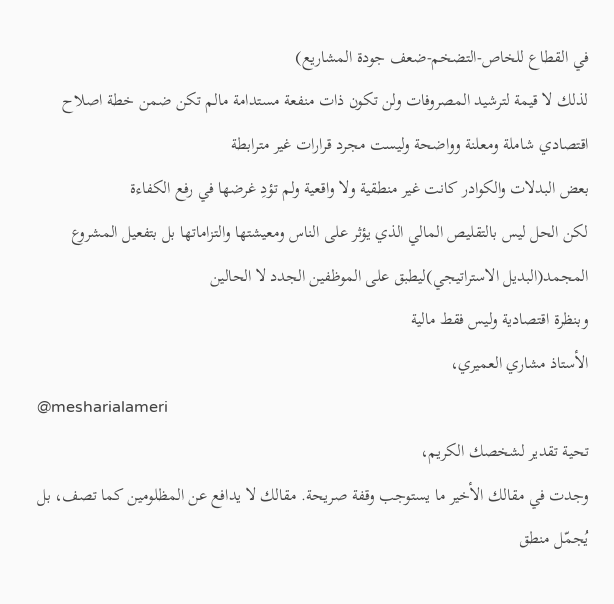في القطاع للخاص-التضخم-ضعف جودة المشاريع)
لذلك لا قيمة لترشيد المصروفات ولن تكون ذات منفعة مستدامة مالم تكن ضمن خطة اصلاح اقتصادي شاملة ومعلنة وواضحة وليست مجرد قرارات غير مترابطة
بعض البدلات والكوادر كانت غير منطقية ولا واقعية ولم تؤدِ غرضها في رفع الكفاءة
لكن الحل ليس بالتقليص المالي الذي يؤثر على الناس ومعيشتها والتزاماتها بل بتفعيل المشروع المجمد(البديل الاستراتيجي)ليطبق على الموظفين الجدد لا الحالين
وبنظرة اقتصادية وليس فقط مالية
الأستاذ مشاري العميري،
@mesharialameri
تحية تقدير لشخصك الكريم،
وجدت في مقالك الأخير ما يستوجب وقفة صريحة. مقالك لا يدافع عن المظلومين كما تصف، بل يُجمّل منطق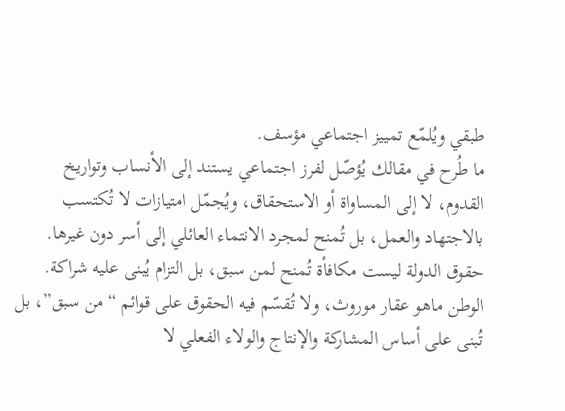طبقي ويُلمّع تمييز اجتماعي مؤسف.
ما طُرح في مقالك يُؤصّل لفرز اجتماعي يستند إلى الأنساب وتواريخ القدوم، لا إلى المساواة أو الاستحقاق، ويُجمّل امتيازات لا تُكتسب بالاجتهاد والعمل، بل تُمنح لمجرد الانتماء العائلي إلى أسر دون غيرها.
حقوق الدولة ليست مكافأة تُمنح لمن سبق، بل التزام يُبنى عليه شراكة. الوطن ماهو عقار موروث، ولا تُقسّم فيه الحقوق على قوائم “من سبق”، بل تُبنى على أساس المشاركة والإنتاج والولاء الفعلي لا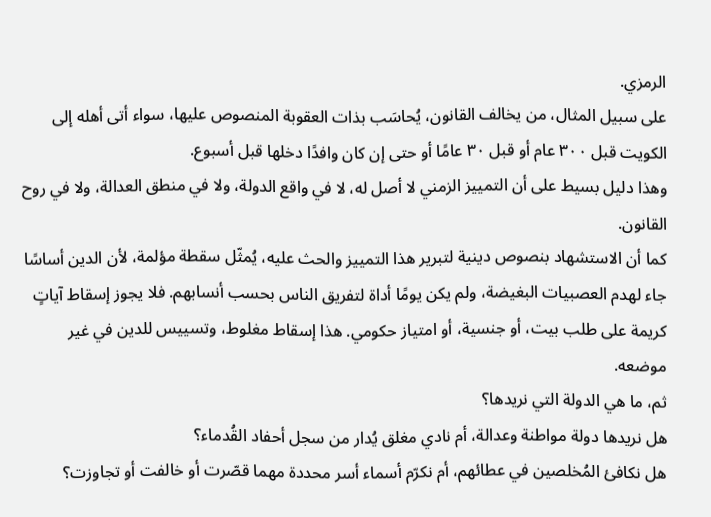الرمزي.
على سبيل المثال، من يخالف القانون، يُحاسَب بذات العقوبة المنصوص عليها، سواء أتى أهله إلى الكويت قبل ٣٠٠ عام أو قبل ٣٠ عامًا أو حتى إن كان وافدًا دخلها قبل أسبوع.
وهذا دليل بسيط على أن التمييز الزمني لا أصل له، لا في واقع الدولة، ولا في منطق العدالة، ولا في روح القانون.
كما أن الاستشهاد بنصوص دينية لتبرير هذا التمييز والحث عليه، يُمثّل سقطة مؤلمة، لأن الدين أساسًا جاء لهدم العصبيات البغيضة، ولم يكن يومًا أداة لتفريق الناس بحسب أنسابهم. فلا يجوز إسقاط آياتٍ كريمة على طلب بيت، أو جنسية، أو امتياز حكومي. هذا إسقاط مغلوط، وتسييس للدين في غير موضعه.
ثم، ما هي الدولة التي نريدها؟
هل نريدها دولة مواطنة وعدالة، أم نادي مغلق يُدار من سجل أحفاد القُدماء؟
هل نكافئ المُخلصين في عطائهم، أم نكرّم أسماء أسر محددة مهما قصّرت أو خالفت أو تجاوزت؟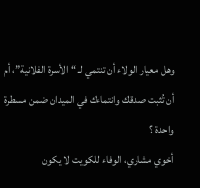وهل معيار الولاء أن تنتمي لـ “الأسرة الفلانية”، أم أن تُثبت صدقك وانتماءك في الميدان ضمن مسطرة واحدة ؟
أخوي مشاري، الوفاء للكويت لا يكون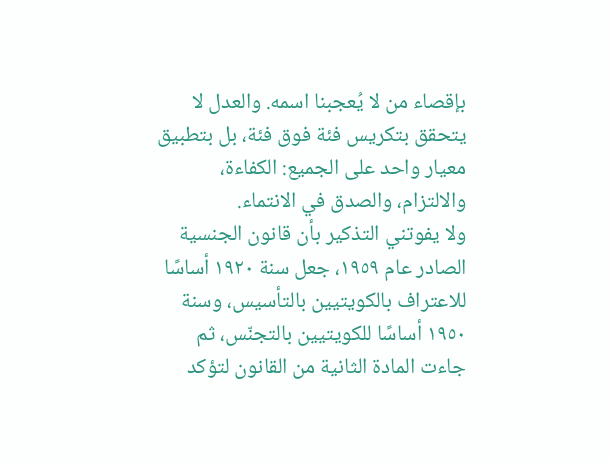بإقصاء من لا يُعجبنا اسمه. والعدل لا يتحقق بتكريس فئة فوق فئة، بل بتطبيق معيار واحد على الجميع: الكفاءة، والالتزام، والصدق في الانتماء.
ولا يفوتني التذكير بأن قانون الجنسية الصادر عام ١٩٥٩، جعل سنة ١٩٢٠ أساسًا للاعتراف بالكويتيين بالتأسيس، وسنة ١٩٥٠ أساسًا للكويتيين بالتجنّس، ثم جاءت المادة الثانية من القانون لتؤكد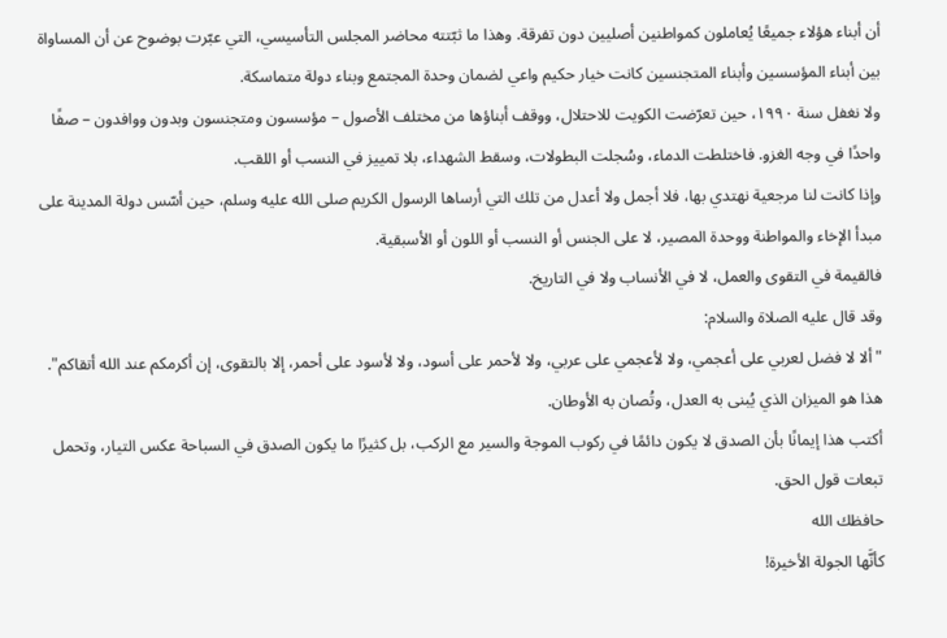أن أبناء هؤلاء جميعًا يُعاملون كمواطنين أصليين دون تفرقة. وهذا ما ثبّتته محاضر المجلس التأسيسي، التي عبّرت بوضوح عن أن المساواة بين أبناء المؤسسين وأبناء المتجنسين كانت خيار حكيم واعي لضمان وحدة المجتمع وبناء دولة متماسكة.
ولا نغفل سنة ١٩٩٠، حين تعرّضت الكويت للاحتلال، ووقف أبناؤها من مختلف الأصول – مؤسسون ومتجنسون وبدون ووافدون – صفًا واحدًا في وجه الغزو. فاختلطت الدماء، وسُجلت البطولات، وسقط الشهداء، بلا تمييز في النسب أو اللقب.
وإذا كانت لنا مرجعية نهتدي بها، فلا أجمل ولا أعدل من تلك التي أرساها الرسول الكريم صلى الله عليه وسلم، حين أسّس دولة المدينة على مبدأ الإخاء والمواطنة ووحدة المصير، لا على الجنس أو النسب أو اللون أو الأسبقية.
فالقيمة في التقوى والعمل، لا في الأنساب ولا في التاريخ.
وقد قال عليه الصلاة والسلام:
"ألا لا فضل لعربي على أعجمي، ولا لأعجمي على عربي، ولا لأحمر على أسود، ولا لأسود على أحمر، إلا بالتقوى، إن أكرمكم عند الله أتقاكم".
هذا هو الميزان الذي يُبنى به العدل، وتُصان به الأوطان.
أكتب هذا إيمانًا بأن الصدق لا يكون دائمًا في ركوب الموجة والسير مع الركب، بل كثيرًا ما يكون الصدق في السباحة عكس التيار، وتحمل تبعات قول الحق.
حافظك الله
كأنَّها الجولة الأخيرة!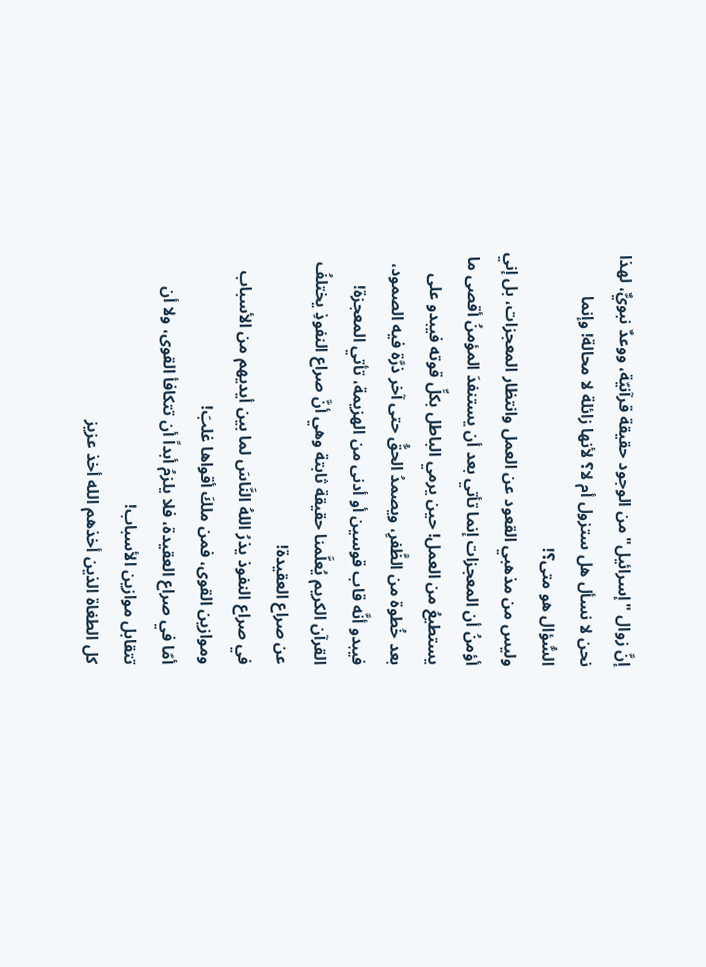إنَّ زوال "إسرائيل" من الوجود حقيقة قرآنيّة، ووعدٌ نبويٌّ، لهذا نحن لا نسأل هل ستزول أم لا؟ لأنها زائلة لا محالة! وإنما السُّؤال هو متى؟!
وليس من مذهبي القعود عن العمل وانتظار المعجزات، بل إني أؤمنُ أن المعجزات إنما تأتي بعد أن يستنفدَ المؤمنُ أقصى ما يستطيعُ من العمل! حين يرمي الباطل بكلِّ قوته فيبدو على بعد خُطوة من الظَّفرِ، ويصمدُ الحقُّ حتى آخر ذرَّة فيه الصمود، فيبدو أنَّه قاب قوسين أو أدنى من الهزيمة، تأتي المعجزة!
القرآن الكريم يُعلَّمنا حقيقة ثابتة وهي أنَّ صراع النفوذِ يختلفُ عن صراع العقيدة!
في صراع النفوذ يذرُ اللهُ النَّاسَ لما بين أيديهم من الأسباب وموازين القوى، فمن ملكَ أقواها غلبَ!
أمّا في صراع العقيدة، فلا يلزمُ أبداً أن تتكافأ القوى، ولا أن تتقابل موازين الأسباب!
كل الطغاة الذين أخذهم الله أخذ عزيز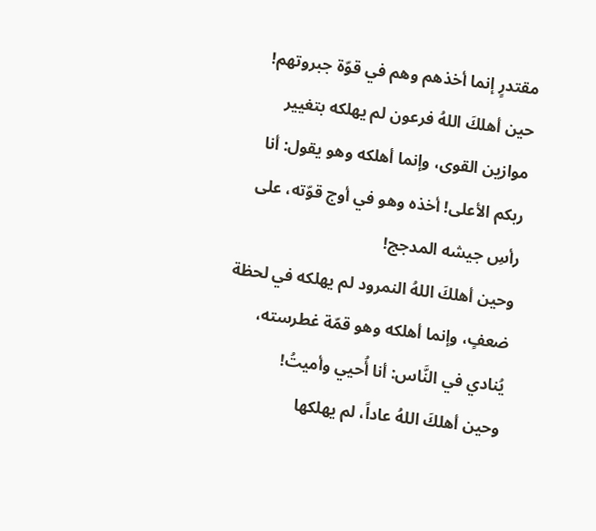مقتدرٍ إنما أخذهم وهم في قوّة جبروتهم!
حين أهلكَ اللهُ فرعون لم يهلكه بتغيير موازين القوى، وإنما أهلكه وهو يقول: أنا ربكم الأعلى! أخذه وهو في أوج قوّته، على رأسِ جيشه المدجج!
وحين أهلكَ اللهُ النمرود لم يهلكه في لحظة ضعفٍ، وإنما أهلكه وهو قمّة غطرسته، يُنادي في النَّاس: أنا أُحيي وأميتُ!
وحين أهلكَ اللهُ عاداً، لم يهلكها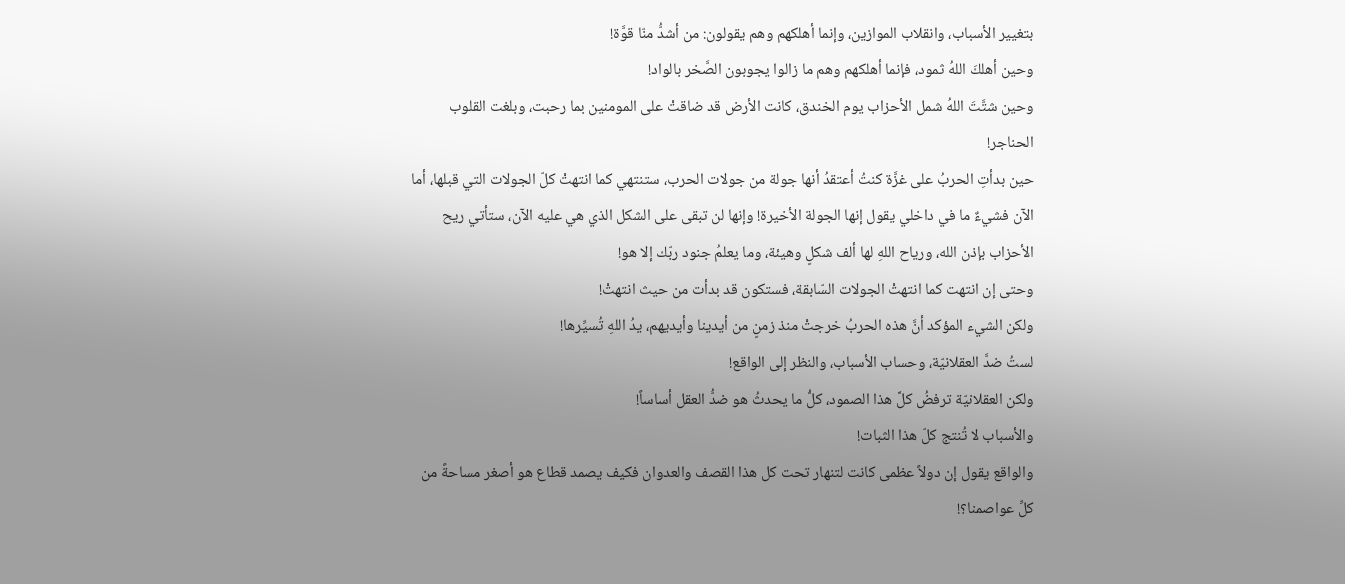بتغيير الأسباب، وانقلاب الموازين، وإنما أهلكهم وهم يقولون: من أشدُّ منّا قوَّة!
وحين أهلكَ اللهُ ثمود، فإنما أهلكهم وهم ما زالوا يجوبون الصَّخر بالواد!
وحين شتَّتَ اللهُ شمل الأحزاب يوم الخندق، كانت الأرض قد ضاقتْ على المومنين بما رحبت، وبلغت القلوب الحناجر!
حين بدأتِ الحربُ على غزَّة كنتُ أعتقدُ أنها جولة من جولات الحرب، ستنتهي كما انتهتْ كلّ الجولات التي قبلها، أما الآن فشيءٌ ما في داخلي يقول إنها الجولة الأخيرة! وإنها لن تبقى على الشكل الذي هي عليه الآن، ستأتي ريح الأحزاب بإذن الله، ورياح اللهِ لها ألف شكلٍ وهيئة، وما يعلمُ جنود ربّك إلا هو!
وحتى إن انتهت كما انتهتْ الجولات السّابقة، فستكون قد بدأت من حيث انتهتْ!
ولكن الشيء المؤكد أنَّ هذه الحربُ خرجتْ منذ زمنٍ من أيدينا وأيديهم، يدُ اللهِ تُسيِّرها!
لستُ ضدَّ العقلانيّة، وحساب الأسباب، والنظر إلى الواقع!
ولكن العقلانيّة ترفضُ كلَّ هذا الصمود، كلُّ ما يحدثُ هو ضدُّ العقل أساساً!
والأسباب لا تُنتج كلّ هذا الثبات!
والواقع يقول إن دولاً عظمى كانت لتنهار تحت كل هذا القصف والعدوان فكيف يصمد قطاع هو أصغر مساحةً من كلِّ عواصمنا؟!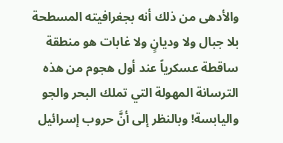والأدهى من ذلك أنه بجغرافيته المسطحة بلا جبال ولا وديانٍ ولا غابات هو منطقة ساقطة عسكرياً عند أول هجوم من هذه الترسانة المهولة التي تملك البحر والجو واليابسة! وبالنظر إلى أنَّ حروب إسرائيل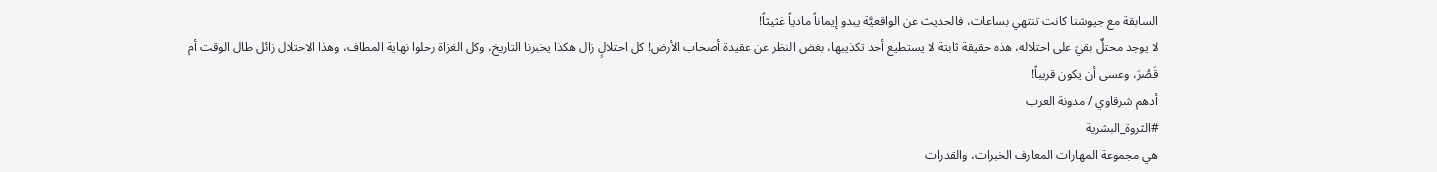السابقة مع جيوشنا كانت تنتهي بساعات، فالحديث عن الواقعيَّة يبدو إيماناً مادياً غثيثاً!
لا يوجد محتلٌ بقيَ على احتلاله، هذه حقيقة ثابتة لا يستطيع أحد تكذيبها، بغض النظر عن عقيدة أصحاب الأرض! كل احتلالٍ زال هكذا يخبرنا التاريخ، وكل الغزاة رحلوا نهاية المطاف، وهذا الاحتلال زائل طال الوقت أم قَصُرَ، وعسى أن يكون قريباً!
أدهم شرقاوي / مدونة العرب
#الثروة_البشرية
هي مجموعة المهارات المعارف الخبرات، والقدرات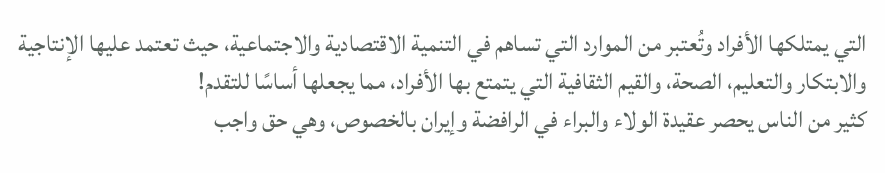التي يمتلكها الأفراد وتُعتبر من الموارد التي تساهم في التنمية الاقتصادية والاجتماعية، حيث تعتمد عليها الإنتاجية والابتكار والتعليم، الصحة، والقيم الثقافية التي يتمتع بها الأفراد، مما يجعلها أساسًا للتقدم!
كثير من الناس يحصر عقيدة الولاء والبراء في الرافضة وإيران بالخصوص، وهي حق واجب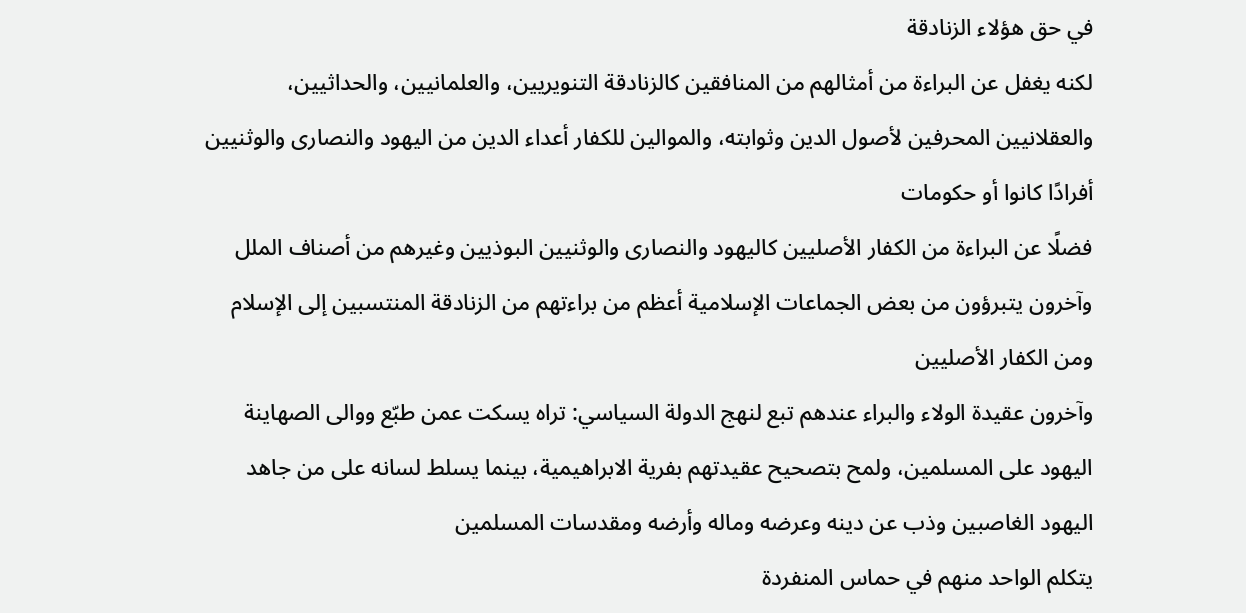في حق هؤلاء الزنادقة
لكنه يغفل عن البراءة من أمثالهم من المنافقين كالزنادقة التنويريين، والعلمانيين، والحداثيين، والعقلانيين المحرفين لأصول الدين وثوابته، والموالين للكفار أعداء الدين من اليهود والنصارى والوثنيين أفرادًا كانوا أو حكومات
فضلًا عن البراءة من الكفار الأصليين كاليهود والنصارى والوثنيين البوذيين وغيرهم من أصناف الملل
وآخرون يتبرؤون من بعض الجماعات الإسلامية أعظم من براءتهم من الزنادقة المنتسبين إلى الإسلام ومن الكفار الأصليين
وآخرون عقيدة الولاء والبراء عندهم تبع لنهج الدولة السياسي: تراه يسكت عمن طبّع ووالى الصهاينة اليهود على المسلمين، ولمح بتصحيح عقيدتهم بفرية الابراهيمية، بينما يسلط لسانه على من جاهد اليهود الغاصبين وذب عن دينه وعرضه وماله وأرضه ومقدسات المسلمين
يتكلم الواحد منهم في حماس المنفردة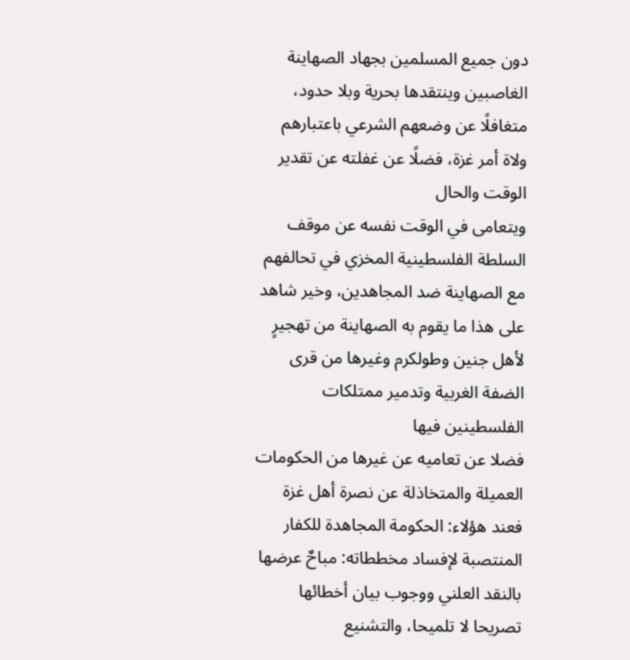دون جميع المسلمين بجهاد الصهاينة الغاصبين وينتقدها بحرية وبلا حدود، متغافلًا عن وضعهم الشرعي باعتبارهم ولاة أمر غزة، فضلًا عن غفلته عن تقدير الوقت والحال
ويتعامى في الوقت نفسه عن موقف السلطة الفلسطينية المخزي في تحالفهم مع الصهاينة ضد المجاهدين، وخير شاهد على هذا ما يقوم به الصهاينة من تهجيرٍ لأهل جنين وطولكرم وغيرها من قرى الضفة الغربية وتدمير ممتلكات الفلسطينين فيها
فضلا عن تعاميه عن غيرها من الحكومات العميلة والمتخاذلة عن نصرة أهل غزة
فعند هؤلاء: الحكومة المجاهدة للكفار المنتصبة لإفساد مخططاته: مباحٌ عرضها بالنقد العلني ووجوب بيان أخطائها تصريحا لا تلميحا، والتشنيع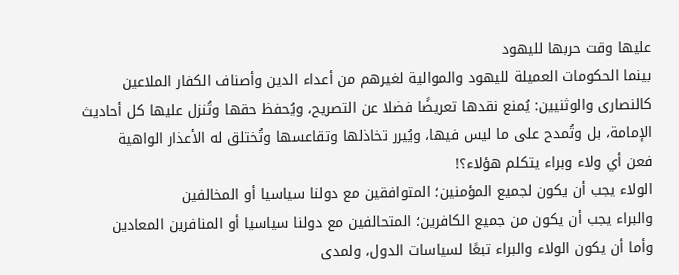عليها وقت حربها لليهود
بينما الحكومات العميلة لليهود والموالية لغيرهم من أعداء الدين وأصناف الكفار الملاعين كالنصارى والوثنيين: يُمنع نقدها تعريضًا فضلا عن التصريح، ويُحفظ حقها وتُنزل عليها كل أحاديث الإمامة، بل وتُمدح على ما ليس فيها، ويُيرر تخاذلها وتقاعسها وتُختلق له الأعذار الواهية
فعن أي ولاء وبراء يتكلم هؤلاء؟!
الولاء يجب أن يكون لجميع المؤمنين؛ المتوافقين مع دولنا سياسيا أو المخالفين
والبراء يجب أن يكون من جميع الكافرين؛ المتحالفين مع دولنا سياسيا أو المنافرين المعادين
وأما أن يكون الولاء والبراء تبعًا لسياسات الدول، ولمدى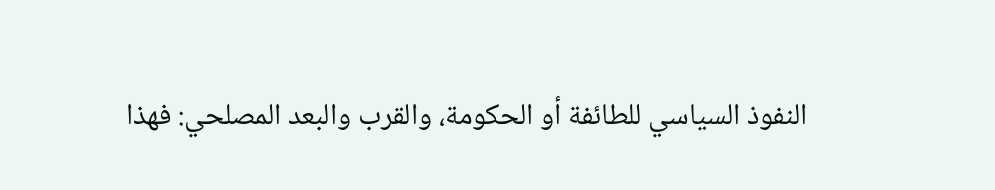النفوذ السياسي للطائفة أو الحكومة، والقرب والبعد المصلحي: فهذا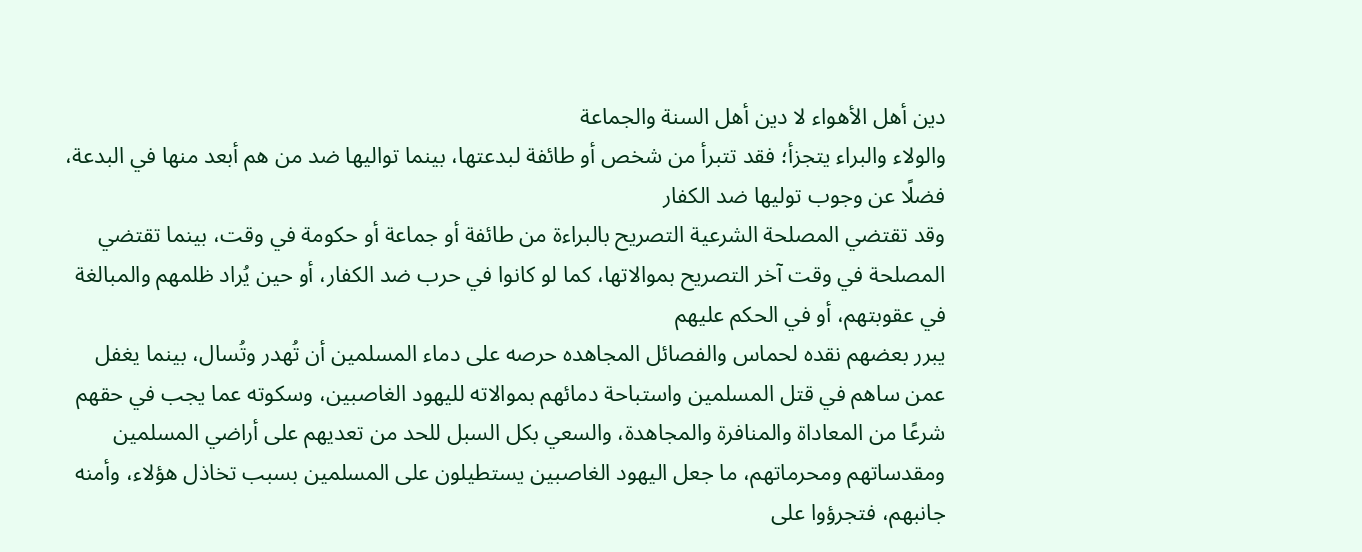دين أهل الأهواء لا دين أهل السنة والجماعة
والولاء والبراء يتجزأ؛ فقد تتبرأ من شخص أو طائفة لبدعتها، بينما تواليها ضد من هم أبعد منها في البدعة، فضلًا عن وجوب توليها ضد الكفار
وقد تقتضي المصلحة الشرعية التصريح بالبراءة من طائفة أو جماعة أو حكومة في وقت، بينما تقتضي المصلحة في وقت آخر التصريح بموالاتها، كما لو كانوا في حرب ضد الكفار، أو حين يُراد ظلمهم والمبالغة في عقوبتهم، أو في الحكم عليهم
يبرر بعضهم نقده لحماس والفصائل المجاهده حرصه على دماء المسلمين أن تُهدر وتُسال، بينما يغفل عمن ساهم في قتل المسلمين واستباحة دمائهم بموالاته لليهود الغاصبين، وسكوته عما يجب في حقهم شرعًا من المعاداة والمنافرة والمجاهدة، والسعي بكل السبل للحد من تعديهم على أراضي المسلمين ومقدساتهم ومحرماتهم، ما جعل اليهود الغاصبين يستطيلون على المسلمين بسبب تخاذل هؤلاء، وأمنه جانبهم، فتجرؤوا على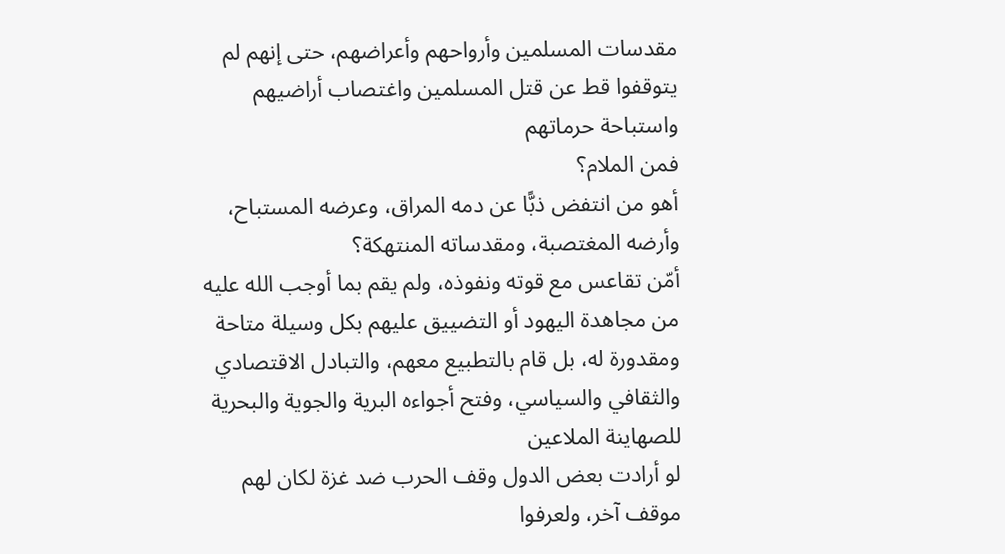مقدسات المسلمين وأرواحهم وأعراضهم، حتى إنهم لم يتوقفوا قط عن قتل المسلمين واغتصاب أراضيهم واستباحة حرماتهم
فمن الملام؟
أهو من انتفض ذبًّا عن دمه المراق، وعرضه المستباح، وأرضه المغتصبة، ومقدساته المنتهكة؟
أمّن تقاعس مع قوته ونفوذه، ولم يقم بما أوجب الله عليه من مجاهدة اليهود أو التضييق عليهم بكل وسيلة متاحة ومقدورة له، بل قام بالتطبيع معهم، والتبادل الاقتصادي والثقافي والسياسي، وفتح أجواءه البرية والجوية والبحرية للصهاينة الملاعين
لو أرادت بعض الدول وقف الحرب ضد غزة لكان لهم موقف آخر، ولعرفوا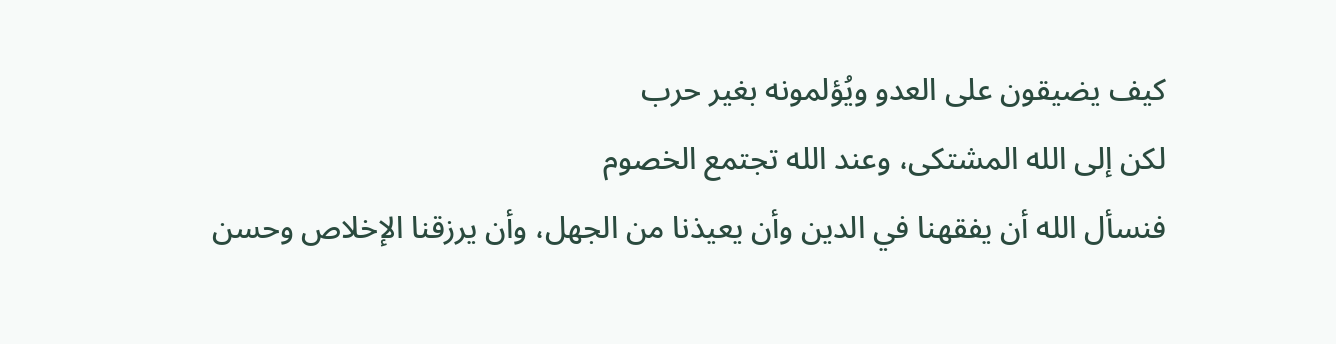كيف يضيقون على العدو ويُؤلمونه بغير حرب
لكن إلى الله المشتكى، وعند الله تجتمع الخصوم
فنسأل الله أن يفقهنا في الدين وأن يعيذنا من الجهل، وأن يرزقنا الإخلاص وحسن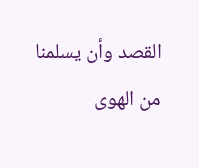القصد وأن يسلمنا من الهوى